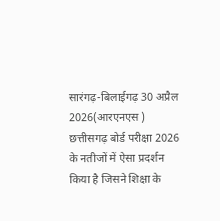सारंगढ़-बिलाईगढ़ 30 अप्रैल 2026(आरएनएस ) छत्तीसगढ़ बोर्ड परीक्षा 2026 के नतीजों में ऐसा प्रदर्शन किया है जिसने शिक्षा के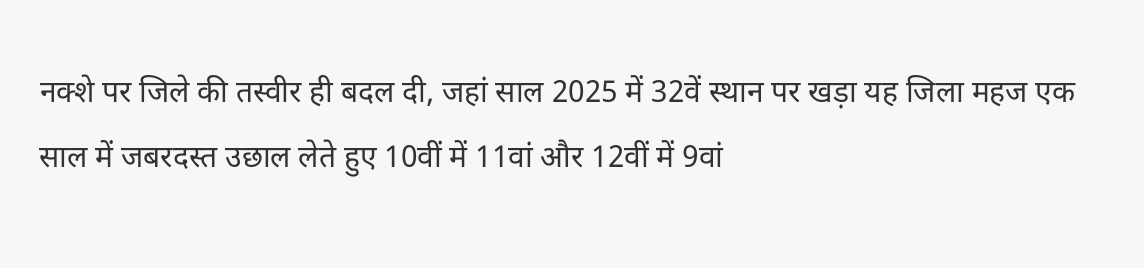नक्शे पर जिले की तस्वीर ही बदल दी, जहां साल 2025 में 32वें स्थान पर खड़ा यह जिला महज एक साल में जबरदस्त उछाल लेते हुए 10वीं में 11वां और 12वीं में 9वां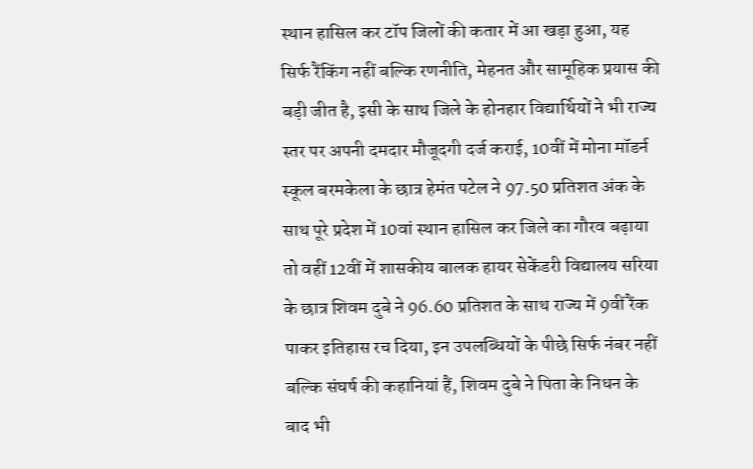स्थान हासिल कर टॉप जिलों की कतार में आ खड़ा हुआ, यह सिर्फ रैंकिंग नहीं बल्कि रणनीति, मेहनत और सामूहिक प्रयास की बड़ी जीत है, इसी के साथ जिले के होनहार विद्यार्थियों ने भी राज्य स्तर पर अपनी दमदार मौजूदगी दर्ज कराई, 10वीं में मोना मॉडर्न स्कूल बरमकेला के छात्र हेमंत पटेल ने 97.50 प्रतिशत अंक के साथ पूरे प्रदेश में 10वां स्थान हासिल कर जिले का गौरव बढ़ाया तो वहीं 12वीं में शासकीय बालक हायर सेकेंडरी विद्यालय सरिया के छात्र शिवम दुबे ने 96.60 प्रतिशत के साथ राज्य में 9वीं रैंक पाकर इतिहास रच दिया, इन उपलब्धियों के पीछे सिर्फ नंबर नहीं बल्कि संघर्ष की कहानियां हैं, शिवम दुबे ने पिता के निधन के बाद भी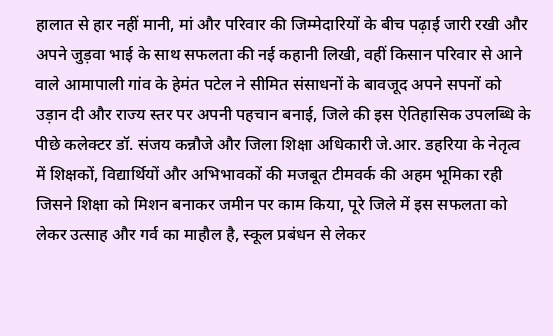हालात से हार नहीं मानी, मां और परिवार की जिम्मेदारियों के बीच पढ़ाई जारी रखी और अपने जुड़वा भाई के साथ सफलता की नई कहानी लिखी, वहीं किसान परिवार से आने वाले आमापाली गांव के हेमंत पटेल ने सीमित संसाधनों के बावजूद अपने सपनों को उड़ान दी और राज्य स्तर पर अपनी पहचान बनाई, जिले की इस ऐतिहासिक उपलब्धि के पीछे कलेक्टर डॉ. संजय कन्नौजे और जिला शिक्षा अधिकारी जे.आर. डहरिया के नेतृत्व में शिक्षकों, विद्यार्थियों और अभिभावकों की मजबूत टीमवर्क की अहम भूमिका रही जिसने शिक्षा को मिशन बनाकर जमीन पर काम किया, पूरे जिले में इस सफलता को लेकर उत्साह और गर्व का माहौल है, स्कूल प्रबंधन से लेकर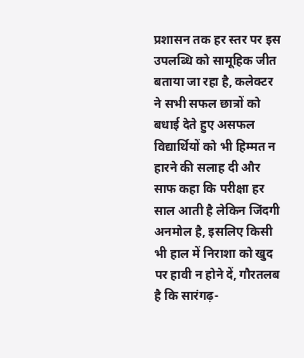प्रशासन तक हर स्तर पर इस उपलब्धि को सामूहिक जीत बताया जा रहा है, कलेक्टर ने सभी सफल छात्रों को बधाई देते हुए असफल विद्यार्थियों को भी हिम्मत न हारने की सलाह दी और साफ कहा कि परीक्षा हर साल आती है लेकिन जिंदगी अनमोल है, इसलिए किसी भी हाल में निराशा को खुद पर हावी न होने दें, गौरतलब है कि सारंगढ़-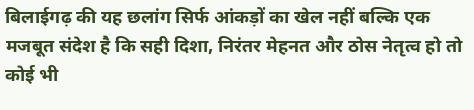बिलाईगढ़ की यह छलांग सिर्फ आंकड़ों का खेल नहीं बल्कि एक मजबूत संदेश है कि सही दिशा, निरंतर मेहनत और ठोस नेतृत्व हो तो कोई भी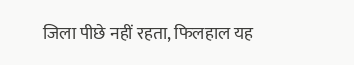जिला पीछे नहीं रहता, फिलहाल यह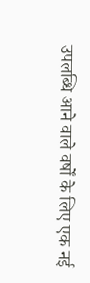उपलब्धि आने वाले वर्षों के लिए एक नई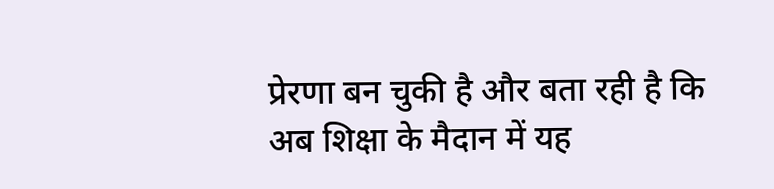प्रेरणा बन चुकी है और बता रही है कि अब शिक्षा के मैदान में यह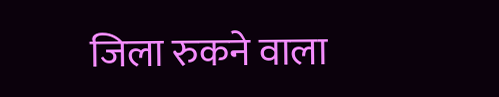जिला रुकने वाला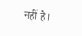नहीं है।